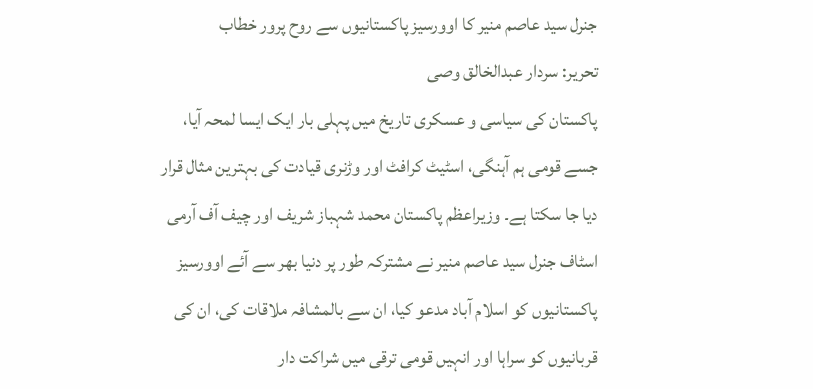جنرل سید عاصم منیر کا اوورسیز پاکستانیوں سے روح پرور خطاب
تحریر: سردار عبدالخالق وصی
پاکستان کی سیاسی و عسکری تاریخ میں پہلی بار ایک ایسا لمحہ آیا، جسے قومی ہم آہنگی، اسٹیٹ کرافٹ اور وڑنری قیادت کی بہترین مثال قرار دیا جا سکتا ہے۔ وزیراعظم پاکستان محمد شہباز شریف اور چیف آف آرمی اسٹاف جنرل سید عاصم منیر نے مشترکہ طور پر دنیا بھر سے آئے اوورسیز پاکستانیوں کو اسلام آباد مدعو کیا، ان سے بالمشافہ ملاقات کی، ان کی قربانیوں کو سراہا اور انہیں قومی ترقی میں شراکت دار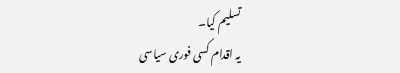تسلیم کیا۔
یہ اقدام کسی فوری سیاسی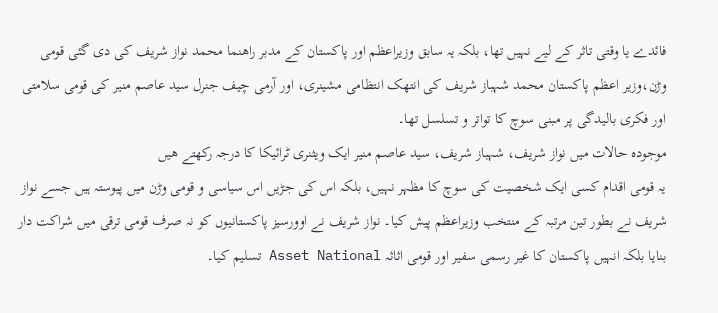فائدے یا وقتی تاثر کے لیے نہیں تھا، بلکہ یہ سابق وزیراعظم اور پاکستان کے مدبر راھنما محمد نواز شریف کی دی گئی قومی وڑن،وزیر اعظم پاکستان محمد شہباز شریف کی انتھک انتظامی مشینری، اور آرمی چیف جنرل سید عاصم منیر کی قومی سلامتی اور فکری بالیدگی پر مبنی سوچ کا تواتر و تسلسل تھا۔
موجودہ حالات میں نواز شریف، شہباز شریف، سید عاصم منیر ایک ویثنری ٹرائیکا کا درجہ رکھتے ھیں
یہ قومی اقدام کسی ایک شخصیت کی سوچ کا مظہر نہیں، بلکہ اس کی جڑیں اس سیاسی و قومی وڑن میں پیوستہ ہیں جسے نواز شریف نے بطور تین مرتبہ کے منتخب وزیراعظم پیش کیا۔ نواز شریف نے اوورسیز پاکستانیوں کو نہ صرف قومی ترقی میں شراکت دار بنایا بلکہ انہیں پاکستان کا غیر رسمی سفیر اور قومی اثاثہ Asset National تسلیم کیا۔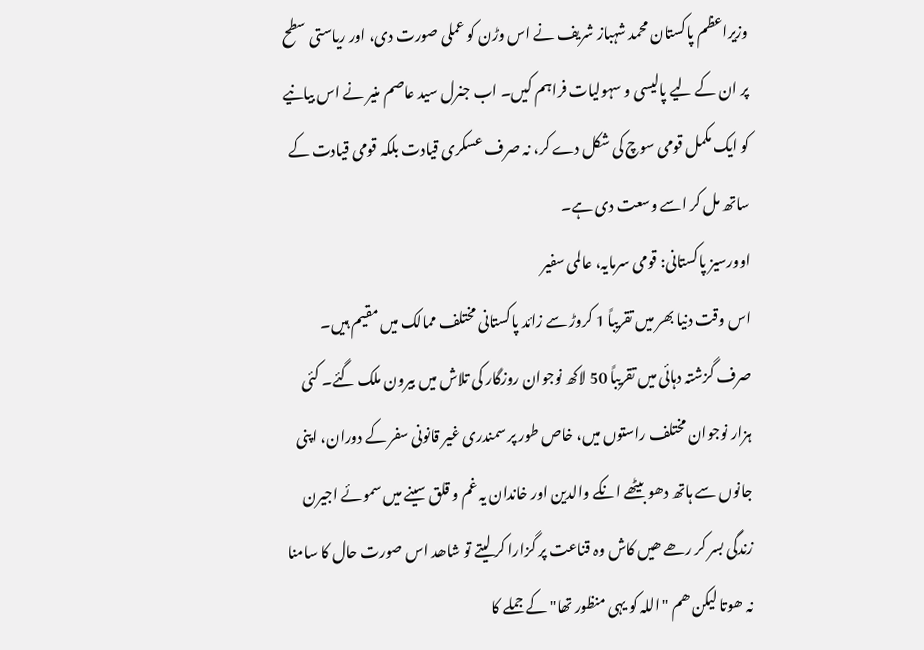وزیراعظم پاکستان محمد شہباز شریف نے اس وڑن کو عملی صورت دی، اور ریاستی سطح پر ان کے لیے پالیسی و سہولیات فراہم کیں۔ اب جنرل سید عاصم منیر نے اس بیانیے کو ایک مکمل قومی سوچ کی شکل دے کر، نہ صرف عسکری قیادت بلکہ قومی قیادت کے ساتھ مل کر اسے وسعت دی ہے۔
اوورسیز پاکستانی: قومی سرمایہ، عالمی سفیر
اس وقت دنیا بھر میں تقریباً 1 کروڑ سے زائد پاکستانی مختلف ممالک میں مقیم ہیں۔ صرف گزشتہ دہائی میں تقریباً 50 لاکھ نوجوان روزگار کی تلاش میں بیرون ملک گئے۔ کئی ہزار نوجوان مختلف راستوں میں، خاص طور پر سمندری غیر قانونی سفر کے دوران، اپنی جانوں سے ہاتھ دھو بیٹھے انکے والدین اور خاندان یہ غم و قلق سینے میں سموئے اجیرن زندگی بسر کر رھے ھیں کاش وہ قناعت پر گزارا کر لیتے تو شاھد اس صورت حال کا سامنا نہ ھوتا لیکن ھم "اللہ کو یہی منظور تھا" کے جملے کا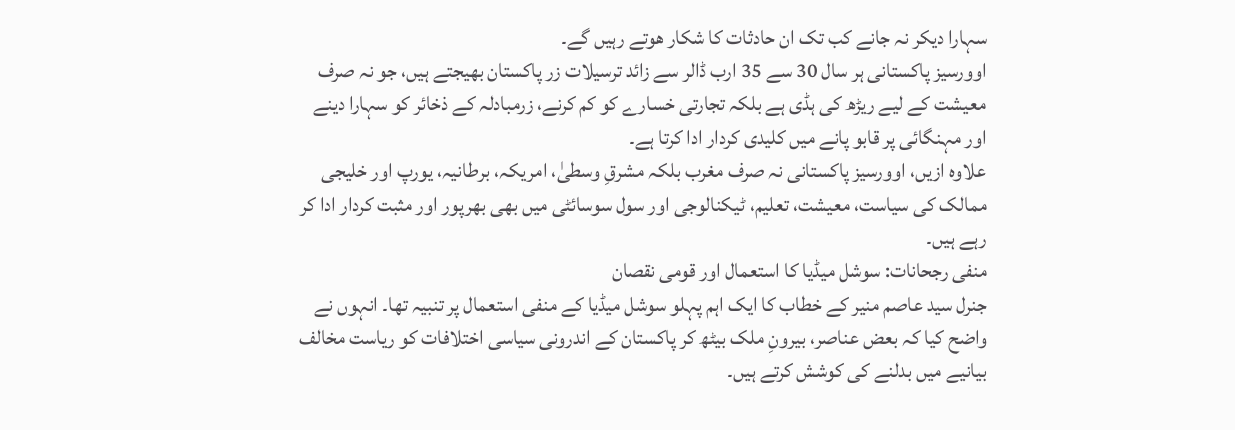سہارا دیکر نہ جانے کب تک ان حادثات کا شکار ھوتے رہیں گے۔
اوورسیز پاکستانی ہر سال 30 سے 35 ارب ڈالر سے زائد ترسیلات زر پاکستان بھیجتے ہیں، جو نہ صرف معیشت کے لیے ریڑھ کی ہڈی ہے بلکہ تجارتی خسارے کو کم کرنے، زرمبادلہ کے ذخائر کو سہارا دینے اور مہنگائی پر قابو پانے میں کلیدی کردار ادا کرتا ہے۔
علاوہ ازیں، اوورسیز پاکستانی نہ صرف مغرب بلکہ مشرقِ وسطیٰ، امریکہ، برطانیہ، یورپ اور خلیجی ممالک کی سیاست، معیشت، تعلیم، ٹیکنالوجی اور سول سوسائٹی میں بھی بھرپور اور مثبت کردار ادا کر رہے ہیں۔
منفی رجحانات: سوشل میڈیا کا استعمال اور قومی نقصان
جنرل سید عاصم منیر کے خطاب کا ایک اہم پہلو سوشل میڈیا کے منفی استعمال پر تنبیہ تھا۔ انہوں نے واضح کیا کہ بعض عناصر، بیرونِ ملک بیٹھ کر پاکستان کے اندرونی سیاسی اختلافات کو ریاست مخالف بیانیے میں بدلنے کی کوشش کرتے ہیں۔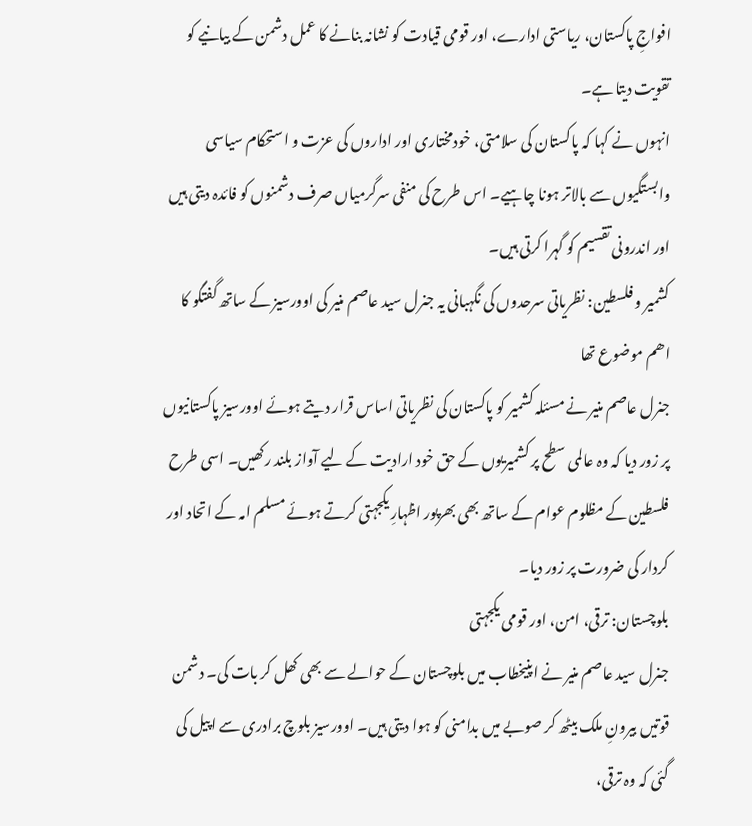افواجِ پاکستان، ریاستی ادارے، اور قومی قیادت کو نشانہ بنانے کا عمل دشمن کے بیانیے کو تقویت دیتا ہے۔
انہوں نے کہا کہ پاکستان کی سلامتی، خودمختاری اور اداروں کی عزت و استحکام سیاسی وابستگیوں سے بالاتر ہونا چاہیے۔ اس طرح کی منفی سرگرمیاں صرف دشمنوں کو فائدہ دیتی ہیں اور اندرونی تقسیم کو گہرا کرتی ہیں۔
کشمیر و فلسطین: نظریاتی سرحدوں کی نگہبانی یہ جنرل سید عاصم منیر کی اوورسیز کے ساتھ گفتگو کا اھم موضوع تھا
جنرل عاصم منیر نے مسئلہ کشمیر کو پاکستان کی نظریاتی اساس قرار دیتے ہوئے اوورسیز پاکستانیوں پر زور دیا کہ وہ عالمی سطح پر کشمیریوں کے حق خود ارادیت کے لیے آواز بلند رکھیں۔ اسی طرح فلسطین کے مظلوم عوام کے ساتھ بھی بھرپور اظہارِ یکجہتی کرتے ہوئے مسلم امہ کے اتحاد اور کردار کی ضرورت پر زور دیا۔
بلوچستان: ترقی، امن، اور قومی یکجہتی
جنرل سید عاصم منیر نے اپنیخطاب میں بلوچستان کے حوالے سے بھی کھل کر بات کی۔ دشمن قوتیں بیرونِ ملک بیٹھ کر صوبے میں بدامنی کو ہوا دیتی ہیں۔ اوورسیز بلوچ برادری سے اپیل کی گئی کہ وہ ترقی،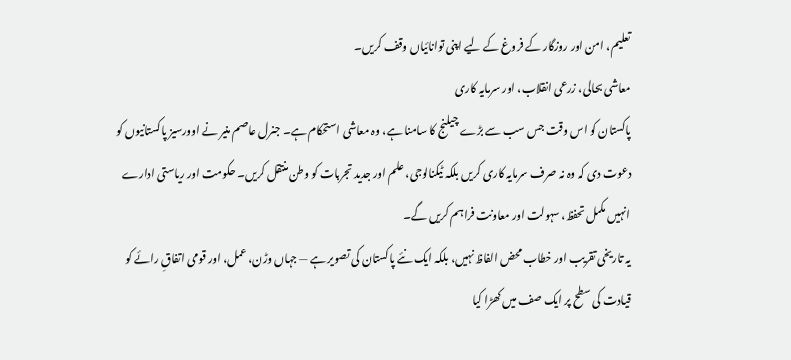تعلیم، امن اور روزگار کے فروغ کے لیے اپنی توانائیاں وقف کریں۔
معاشی بحالی، زرعی انقلاب، اور سرمایہ کاری
پاکستان کو اس وقت جس سب سے بڑے چیلنج کا سامنا ہے، وہ معاشی استحکام ہے۔ جنرل عاصم منیر نے اوورسیز پاکستانیوں کو دعوت دی کہ وہ نہ صرف سرمایہ کاری کریں بلکہ ٹیکنالوجی، علم اور جدید تجربات کو وطن منتقل کریں۔ حکومت اور ریاستی ادارے انہیں مکمل تحفظ، سہولت اور معاونت فراہم کریں گے۔
یہ تاریخی تقریب اور خطاب محض الفاظ نہیں، بلکہ ایک نئے پاکستان کی تصویر ہے — جہاں وڑن، عمل، اور قومی اتفاقِ رائے کو قیادت کی سطح پر ایک صف میں کھڑا کیا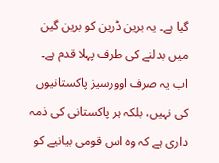گیا ہے۔ یہ برین ڈرین کو برین گین میں بدلنے کی طرف پہلا قدم ہے۔
اب یہ صرف اوورسیز پاکستانیوں کی نہیں، بلکہ ہر پاکستانی کی ذمہ داری ہے کہ وہ اس قومی بیانیے کو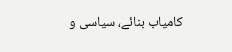کامیاب بنائے، سیاسی و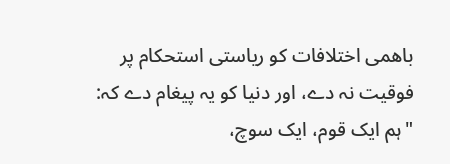باھمی اختلافات کو ریاستی استحکام پر فوقیت نہ دے، اور دنیا کو یہ پیغام دے کہ:
"ہم ایک قوم، ایک سوچ،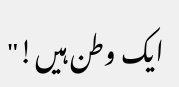ایک وطن ہیں!"